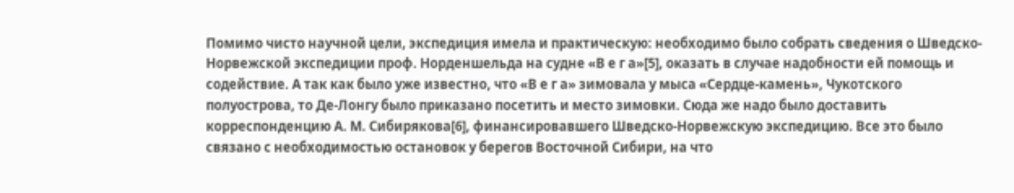Помимо чисто научной цели, экспедиция имела и практическую: необходимо было собрать сведения о Шведско-Норвежской экспедиции проф. Норденшельда на судне «В е г а»[5], оказать в случае надобности ей помощь и содействие. А так как было уже известно, что «В е г а» зимовала у мыса «Сердце-камень», Чукотского полуострова, то Де-Лонгу было приказано посетить и место зимовки. Сюда же надо было доставить корреспонденцию А. М. Сибирякова[6], финансировавшего Шведско-Норвежскую экспедицию. Все это было связано с необходимостью остановок у берегов Восточной Сибири, на что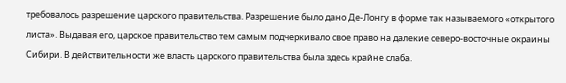требовалось разрешение царского правительства. Разрешение было дано Де-Лонгу в форме так называемого «открытого листа». Выдавая его, царское правительство тем самым подчеркивало свое право на далекие северо-восточные окраины Сибири. В действительности же власть царского правительства была здесь крайне слаба.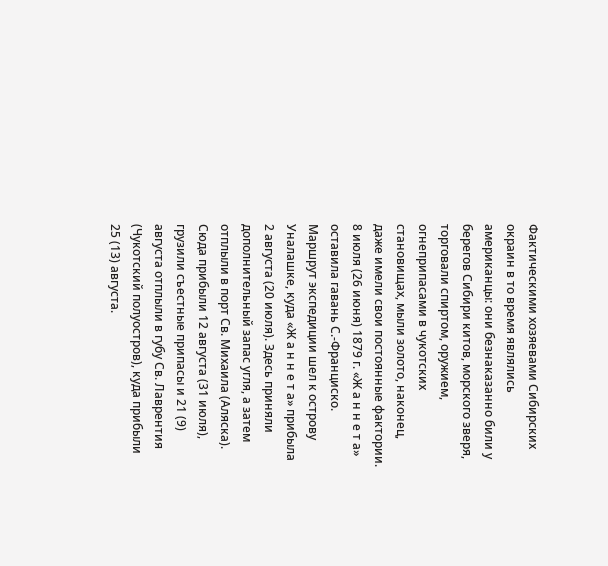Фактическими хозяевами Сибирских окраин в то время являлись американцы: они безнаказанно били у берегов Сибири китов, морского зверя, торговали спиртом, оружием, огнеприпасами в чукотских становищах, мыли золото, наконец, даже имели свои постоянные фактории.
8 июля (26 июня) 1879 г. «Ж а н н е т а» оставила гавань С.-Франциско. Маршрут экспедиции шел к острову Уналашке, куда «Ж а н н е т а» прибыла 2 августа (20 июля). Здесь приняли дополнительный запас угля, а затем отплыли в порт Св. Михаила (Аляска). Сюда прибыли 12 августа (31 июля), грузили съестные припасы и 21 (9) августа отплыли в губу Св. Лаврентия (Чукотский полуостров), куда прибыли 25 (13) августа.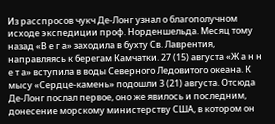Из расспросов чукч Де-Лонг узнал о благополучном исходе экспедиции проф. Норденшельда. Месяц тому назад «В е г а» заходила в бухту Св. Лаврентия, направляясь к берегам Камчатки. 27 (15) августа «Ж а н н е т а» вступила в воды Северного Ледовитого океана. К мысу «Сердце-камень» подошли 3 (21) августа. Отсюда Де-Лонг послал первое, оно же явилось и последним, донесение морскому министерству США, в котором он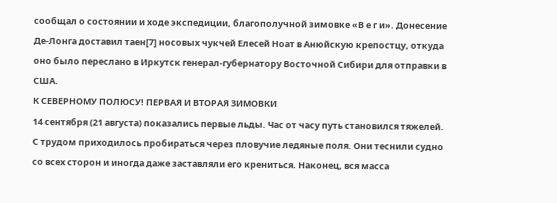сообщал о состоянии и ходе экспедиции, благополучной зимовке «В е г и». Донесение Де-Лонга доставил таен[7] носовых чукчей Елесей Ноат в Анюйскую крепостцу, откуда оно было переслано в Иркутск генерал-губернатору Восточной Сибири для отправки в США.
К СЕВЕРНОМУ ПОЛЮСУ! ПЕРВАЯ И ВТОРАЯ ЗИМОВКИ
14 сентября (21 августа) показались первые льды. Час от часу путь становился тяжелей. С трудом приходилось пробираться через пловучие ледяные поля. Они теснили судно со всех сторон и иногда даже заставляли его крениться. Наконец, вся масса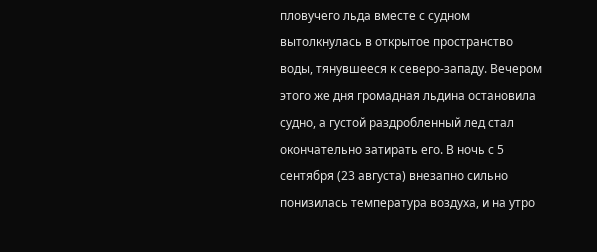пловучего льда вместе с судном вытолкнулась в открытое пространство воды, тянувшееся к северо-западу. Вечером этого же дня громадная льдина остановила судно, а густой раздробленный лед стал окончательно затирать его. В ночь с 5 сентября (23 августа) внезапно сильно понизилась температура воздуха, и на утро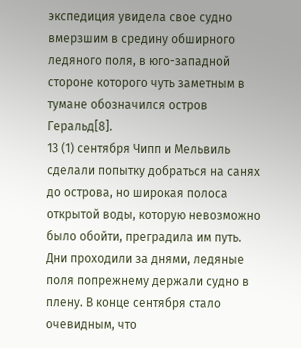экспедиция увидела свое судно вмерзшим в средину обширного ледяного поля, в юго-западной стороне которого чуть заметным в тумане обозначился остров Геральд[8].
13 (1) сентября Чипп и Мельвиль сделали попытку добраться на санях до острова, но широкая полоса открытой воды, которую невозможно было обойти, преградила им путь.
Дни проходили за днями, ледяные поля попрежнему держали судно в плену. В конце сентября стало очевидным, что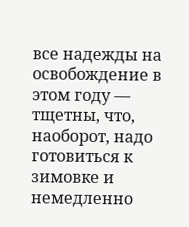все надежды на освобождение в этом году — тщетны, что, наоборот, надо готовиться к зимовке и немедленно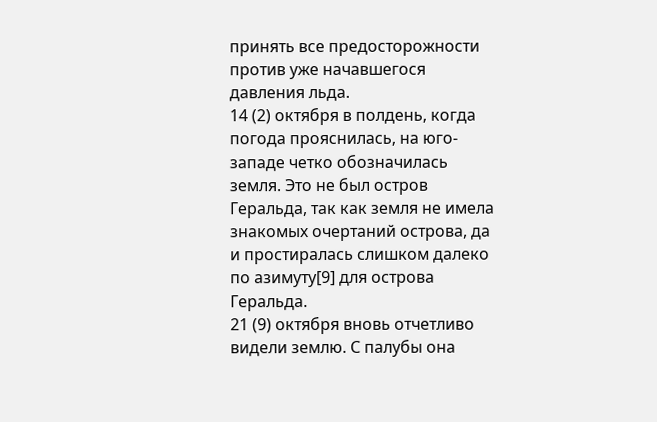принять все предосторожности против уже начавшегося давления льда.
14 (2) октября в полдень, когда погода прояснилась, на юго-западе четко обозначилась земля. Это не был остров Геральда, так как земля не имела знакомых очертаний острова, да и простиралась слишком далеко по азимуту[9] для острова Геральда.
21 (9) октября вновь отчетливо видели землю. С палубы она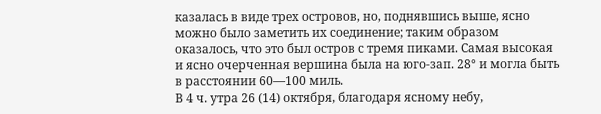казалась в виде трех островов, но, поднявшись выше, ясно можно было заметить их соединение; таким образом оказалось, что это был остров с тремя пиками. Самая высокая и ясно очерченная вершина была на юго-зап. 28° и могла быть в расстоянии 60—100 миль.
В 4 ч. утра 26 (14) октября, благодаря ясному небу,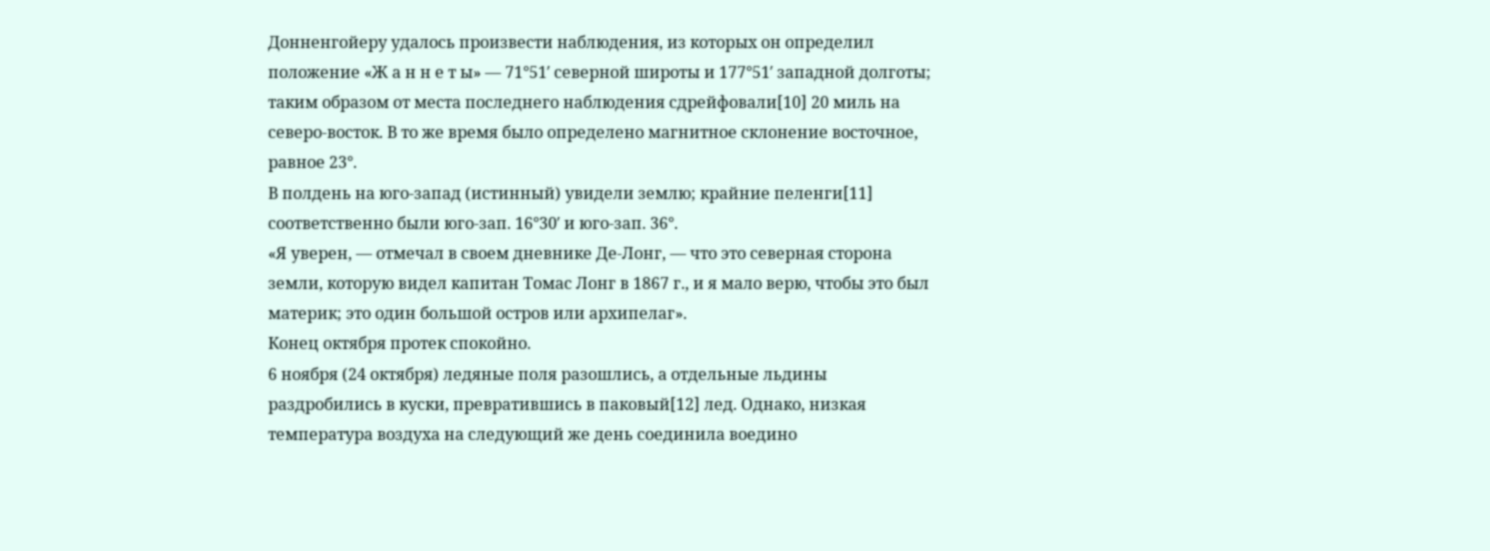Донненгойеру удалось произвести наблюдения, из которых он определил положение «Ж а н н е т ы» — 71°51′ северной широты и 177°51′ западной долготы; таким образом от места последнего наблюдения сдрейфовали[10] 20 миль на северо-восток. В то же время было определено магнитное склонение восточное, равное 23°.
В полдень на юго-запад (истинный) увидели землю; крайние пеленги[11] соответственно были юго-зап. 16°30′ и юго-зап. 36°.
«Я уверен, — отмечал в своем дневнике Де-Лонг, — что это северная сторона земли, которую видел капитан Томас Лонг в 1867 г., и я мало верю, чтобы это был материк; это один большой остров или архипелаг».
Конец октября протек спокойно.
6 ноября (24 октября) ледяные поля разошлись, а отдельные льдины раздробились в куски, превратившись в паковый[12] лед. Однако, низкая температура воздуха на следующий же день соединила воедино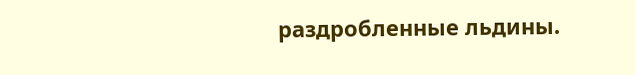раздробленные льдины.